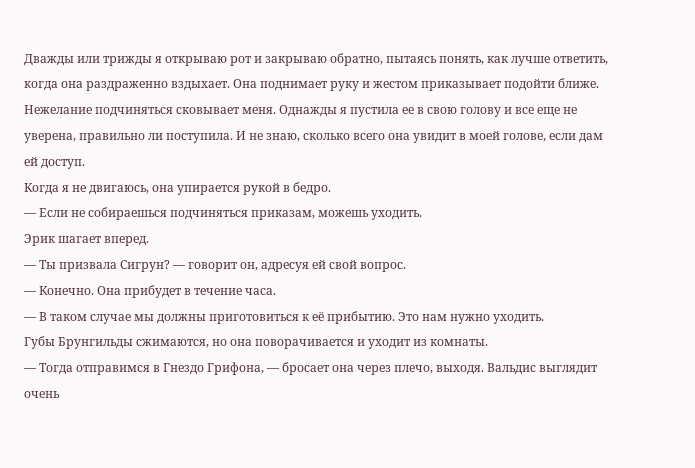Дважды или трижды я открываю рот и закрываю обратно, пытаясь понять, как лучше ответить, когда она раздраженно вздыхает. Она поднимает руку и жестом приказывает подойти ближе. Нежелание подчиняться сковывает меня. Однажды я пустила ее в свою голову и все еще не уверена, правильно ли поступила. И не знаю, сколько всего она увидит в моей голове, если дам ей доступ.
Когда я не двигаюсь, она упирается рукой в бедро.
— Если не собираешься подчиняться приказам, можешь уходить.
Эрик шагает вперед.
— Ты призвала Сигрун? — говорит он, адресуя ей свой вопрос.
— Конечно. Она прибудет в течение часа.
— В таком случае мы должны приготовиться к её прибытию. Это нам нужно уходить.
Губы Брунгильды сжимаются, но она поворачивается и уходит из комнаты.
— Тогда отправимся в Гнездо Грифона, — бросает она через плечо, выходя. Вальдис выглядит очень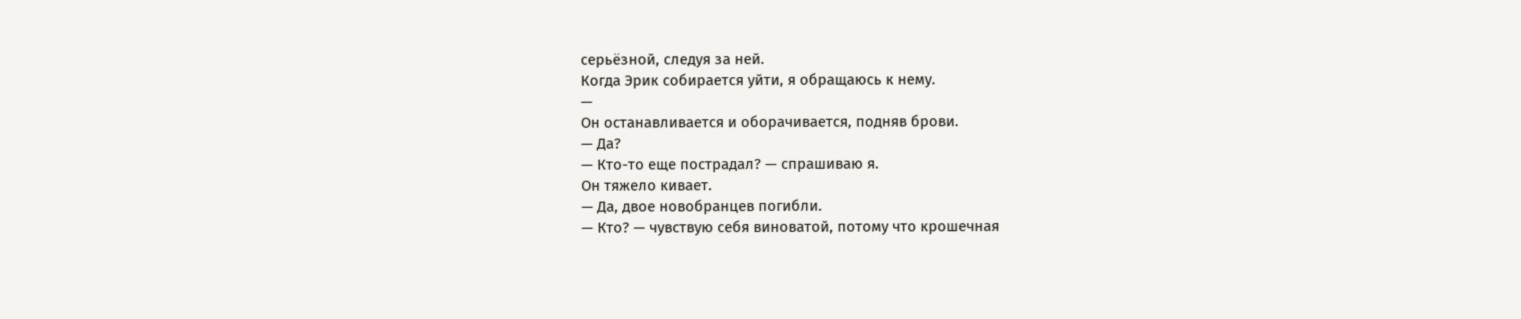серьёзной, следуя за ней.
Когда Эрик собирается уйти, я обращаюсь к нему.
—
Он останавливается и оборачивается, подняв брови.
— Да?
— Кто-то еще пострадал? — спрашиваю я.
Он тяжело кивает.
— Да, двое новобранцев погибли.
— Кто? — чувствую себя виноватой, потому что крошечная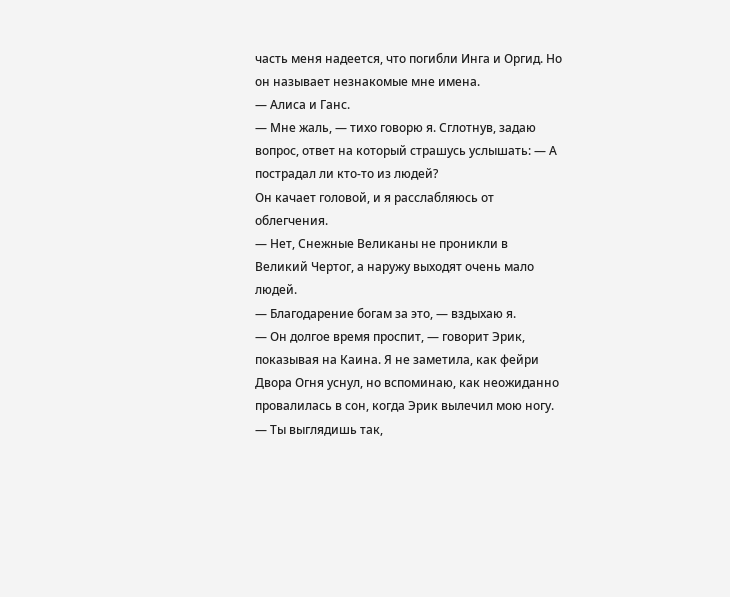часть меня надеется, что погибли Инга и Оргид. Но он называет незнакомые мне имена.
— Алиса и Ганс.
— Мне жаль, — тихо говорю я. Сглотнув, задаю вопрос, ответ на который страшусь услышать: — А пострадал ли кто-то из людей?
Он качает головой, и я расслабляюсь от облегчения.
— Нет, Снежные Великаны не проникли в Великий Чертог, а наружу выходят очень мало людей.
— Благодарение богам за это, — вздыхаю я.
— Он долгое время проспит, — говорит Эрик, показывая на Каина. Я не заметила, как фейри Двора Огня уснул, но вспоминаю, как неожиданно провалилась в сон, когда Эрик вылечил мою ногу. — Ты выглядишь так,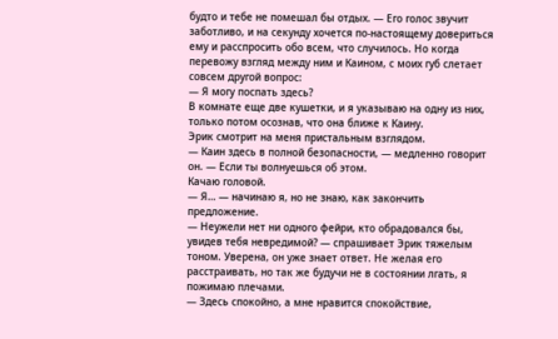будто и тебе не помешал бы отдых. — Его голос звучит заботливо, и на секунду хочется по-настоящему довериться ему и расспросить обо всем, что случилось. Но когда перевожу взгляд между ним и Каином, с моих губ слетает совсем другой вопрос:
— Я могу поспать здесь?
В комнате еще две кушетки, и я указываю на одну из них, только потом осознав, что она ближе к Каину.
Эрик смотрит на меня пристальным взглядом.
— Каин здесь в полной безопасности, — медленно говорит он. — Если ты волнуешься об этом.
Качаю головой.
— Я… — начинаю я, но не знаю, как закончить предложение.
— Неужели нет ни одного фейри, кто обрадовался бы, увидев тебя невредимой? — спрашивает Эрик тяжелым тоном. Уверена, он уже знает ответ. Не желая его расстраивать, но так же будучи не в состоянии лгать, я пожимаю плечами.
— Здесь спокойно, а мне нравится спокойствие,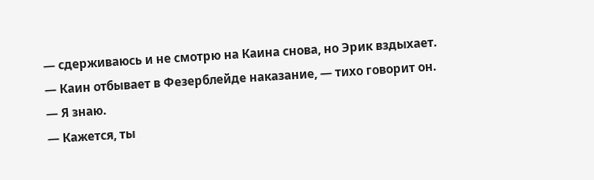— сдерживаюсь и не смотрю на Каина снова, но Эрик вздыхает.
— Каин отбывает в Фезерблейде наказание, — тихо говорит он.
— Я знаю.
— Кажется, ты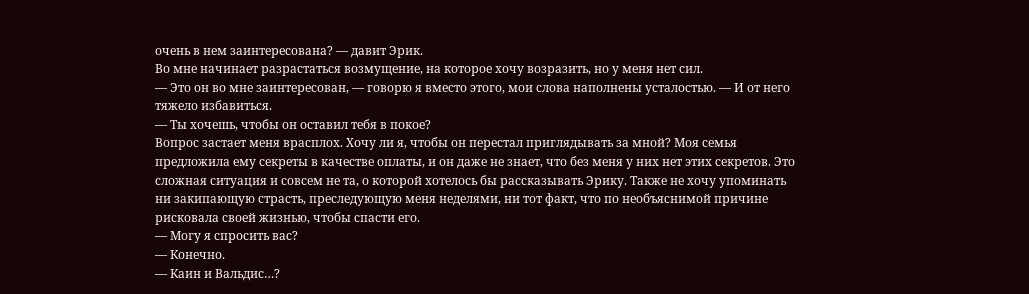очень в нем заинтересована? — давит Эрик.
Во мне начинает разрастаться возмущение, на которое хочу возразить, но у меня нет сил.
— Это он во мне заинтересован, — говорю я вместо этого, мои слова наполнены усталостью. — И от него тяжело избавиться.
— Ты хочешь, чтобы он оставил тебя в покое?
Вопрос застает меня врасплох. Хочу ли я, чтобы он перестал приглядывать за мной? Моя семья предложила ему секреты в качестве оплаты, и он даже не знает, что без меня у них нет этих секретов. Это сложная ситуация и совсем не та, о которой хотелось бы рассказывать Эрику. Также не хочу упоминать ни закипающую страсть, преследующую меня неделями, ни тот факт, что по необъяснимой причине рисковала своей жизнью, чтобы спасти его.
— Могу я спросить вас?
— Конечно.
— Каин и Вальдис…?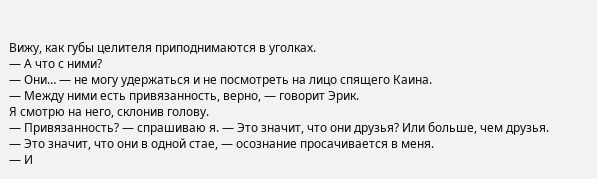Вижу, как губы целителя приподнимаются в уголках.
— А что с ними?
— Они… — не могу удержаться и не посмотреть на лицо спящего Каина.
— Между ними есть привязанность, верно, — говорит Эрик.
Я смотрю на него, склонив голову.
— Привязанность? — спрашиваю я. — Это значит, что они друзья? Или больше, чем друзья.
— Это значит, что они в одной стае, — осознание просачивается в меня.
— И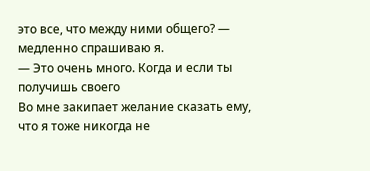это все, что между ними общего? — медленно спрашиваю я.
— Это очень много. Когда и если ты получишь своего
Во мне закипает желание сказать ему, что я тоже никогда не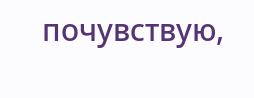почувствую,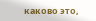каково это,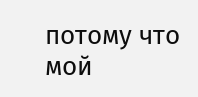потому что мой